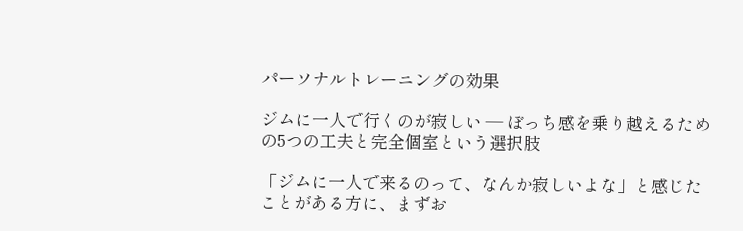パーソナルトレーニングの効果

ジムに一人で行くのが寂しい — ぼっち感を乗り越えるための5つの工夫と完全個室という選択肢

「ジムに一人で来るのって、なんか寂しいよな」と感じたことがある方に、まずお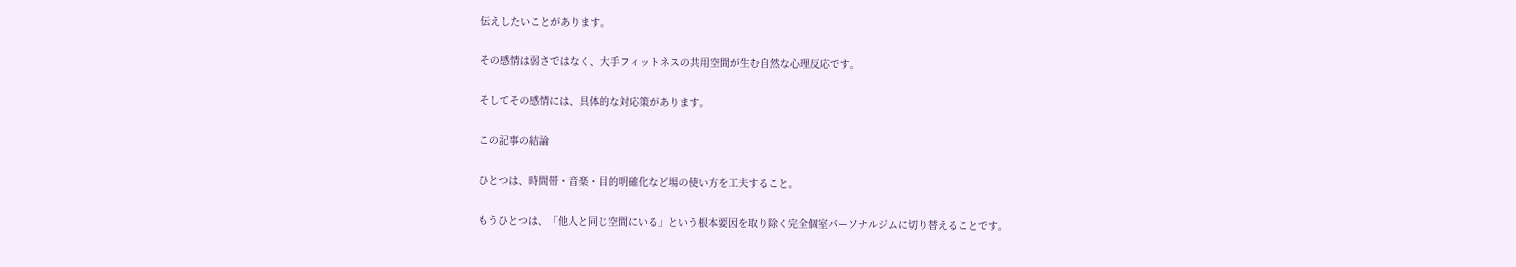伝えしたいことがあります。

その感情は弱さではなく、大手フィットネスの共用空間が生む自然な心理反応です。

そしてその感情には、具体的な対応策があります。

この記事の結論

ひとつは、時間帯・音楽・目的明確化など場の使い方を工夫すること。

もうひとつは、「他人と同じ空間にいる」という根本要因を取り除く完全個室パーソナルジムに切り替えることです。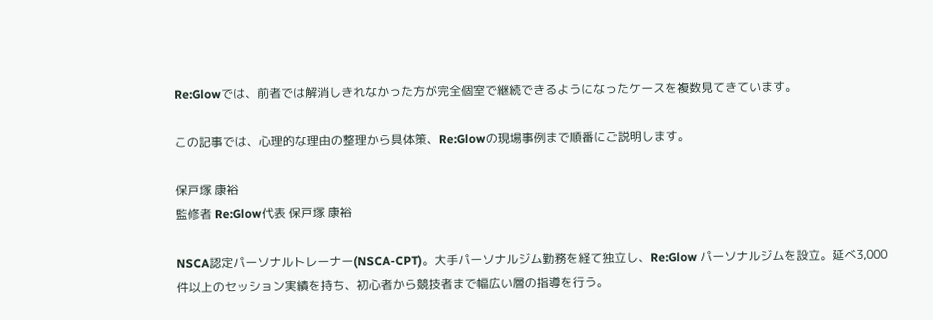Re:Glowでは、前者では解消しきれなかった方が完全個室で継続できるようになったケースを複数見てきています。

この記事では、心理的な理由の整理から具体策、Re:Glowの現場事例まで順番にご説明します。

保戸塚 康裕
監修者 Re:Glow代表 保戸塚 康裕

NSCA認定パーソナルトレーナー(NSCA-CPT)。大手パーソナルジム勤務を経て独立し、Re:Glow パーソナルジムを設立。延べ3,000件以上のセッション実績を持ち、初心者から競技者まで幅広い層の指導を行う。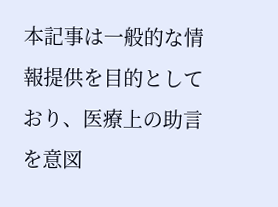本記事は一般的な情報提供を目的としており、医療上の助言を意図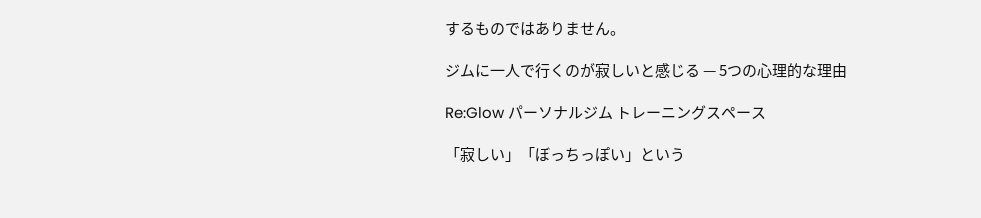するものではありません。

ジムに一人で行くのが寂しいと感じる — 5つの心理的な理由

Re:Glow パーソナルジム トレーニングスペース

「寂しい」「ぼっちっぽい」という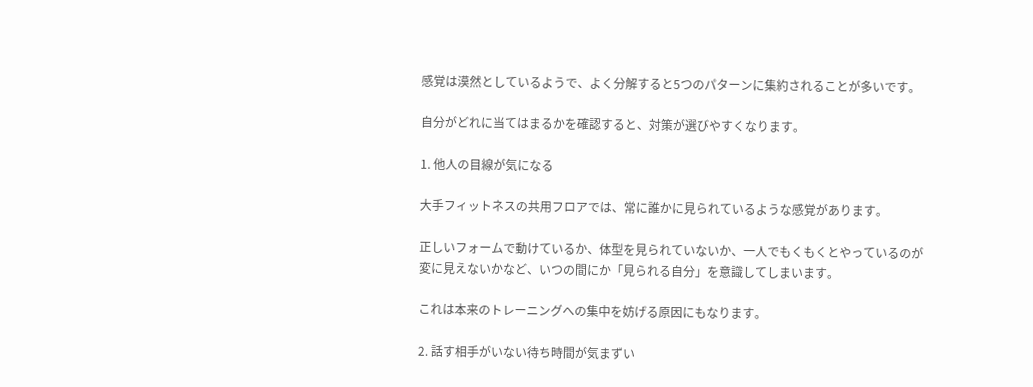感覚は漠然としているようで、よく分解すると5つのパターンに集約されることが多いです。

自分がどれに当てはまるかを確認すると、対策が選びやすくなります。

1. 他人の目線が気になる

大手フィットネスの共用フロアでは、常に誰かに見られているような感覚があります。

正しいフォームで動けているか、体型を見られていないか、一人でもくもくとやっているのが変に見えないかなど、いつの間にか「見られる自分」を意識してしまいます。

これは本来のトレーニングへの集中を妨げる原因にもなります。

2. 話す相手がいない待ち時間が気まずい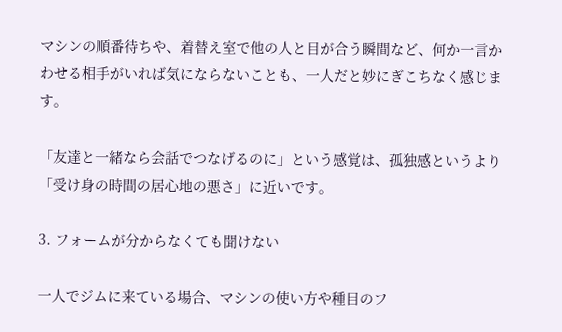マシンの順番待ちや、着替え室で他の人と目が合う瞬間など、何か一言かわせる相手がいれば気にならないことも、一人だと妙にぎこちなく感じます。

「友達と一緒なら会話でつなげるのに」という感覚は、孤独感というより「受け身の時間の居心地の悪さ」に近いです。

3. フォームが分からなくても聞けない

一人でジムに来ている場合、マシンの使い方や種目のフ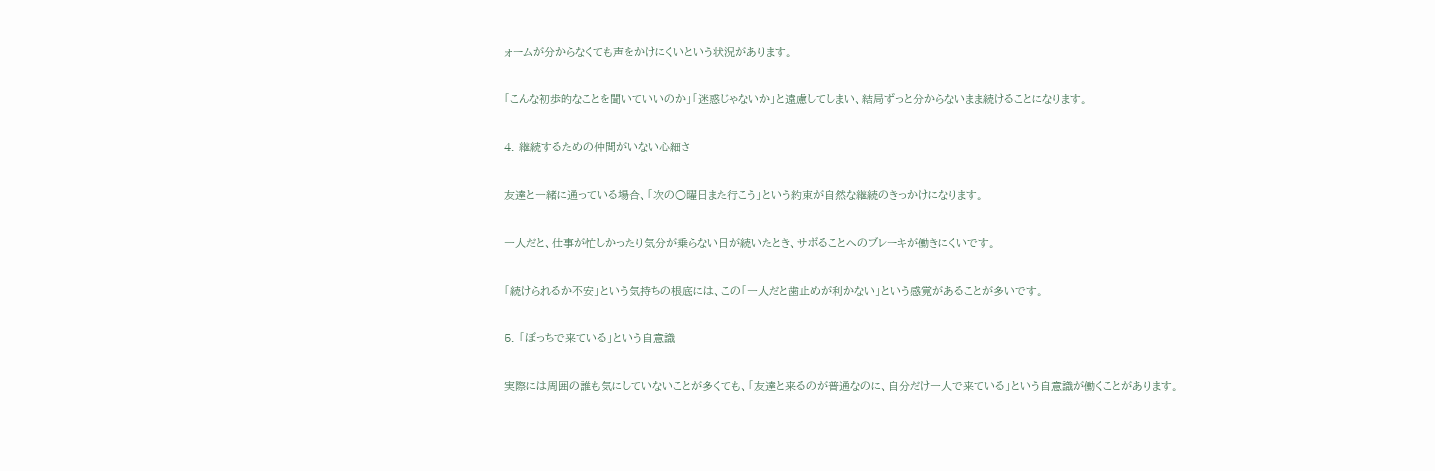ォームが分からなくても声をかけにくいという状況があります。

「こんな初歩的なことを聞いていいのか」「迷惑じゃないか」と遠慮してしまい、結局ずっと分からないまま続けることになります。

4. 継続するための仲間がいない心細さ

友達と一緒に通っている場合、「次の○曜日また行こう」という約束が自然な継続のきっかけになります。

一人だと、仕事が忙しかったり気分が乗らない日が続いたとき、サボることへのブレーキが働きにくいです。

「続けられるか不安」という気持ちの根底には、この「一人だと歯止めが利かない」という感覚があることが多いです。

5. 「ぼっちで来ている」という自意識

実際には周囲の誰も気にしていないことが多くても、「友達と来るのが普通なのに、自分だけ一人で来ている」という自意識が働くことがあります。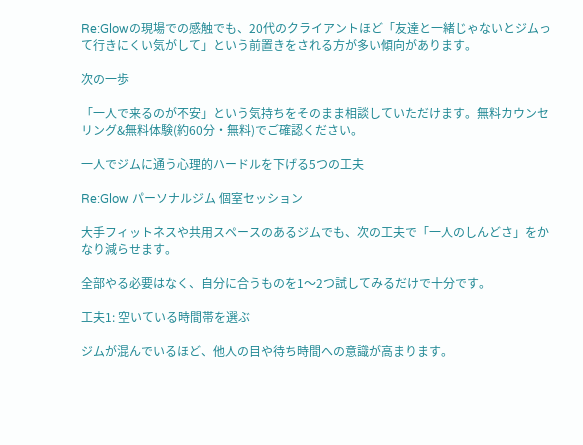Re:Glowの現場での感触でも、20代のクライアントほど「友達と一緒じゃないとジムって行きにくい気がして」という前置きをされる方が多い傾向があります。

次の一歩

「一人で来るのが不安」という気持ちをそのまま相談していただけます。無料カウンセリング&無料体験(約60分・無料)でご確認ください。

一人でジムに通う心理的ハードルを下げる5つの工夫

Re:Glow パーソナルジム 個室セッション

大手フィットネスや共用スペースのあるジムでも、次の工夫で「一人のしんどさ」をかなり減らせます。

全部やる必要はなく、自分に合うものを1〜2つ試してみるだけで十分です。

工夫1: 空いている時間帯を選ぶ

ジムが混んでいるほど、他人の目や待ち時間への意識が高まります。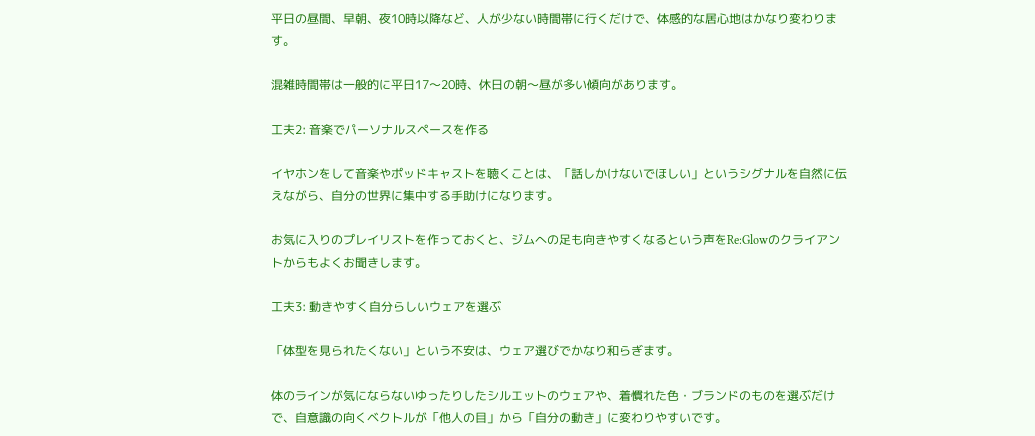平日の昼間、早朝、夜10時以降など、人が少ない時間帯に行くだけで、体感的な居心地はかなり変わります。

混雑時間帯は一般的に平日17〜20時、休日の朝〜昼が多い傾向があります。

工夫2: 音楽でパーソナルスペースを作る

イヤホンをして音楽やポッドキャストを聴くことは、「話しかけないでほしい」というシグナルを自然に伝えながら、自分の世界に集中する手助けになります。

お気に入りのプレイリストを作っておくと、ジムへの足も向きやすくなるという声をRe:Glowのクライアントからもよくお聞きします。

工夫3: 動きやすく自分らしいウェアを選ぶ

「体型を見られたくない」という不安は、ウェア選びでかなり和らぎます。

体のラインが気にならないゆったりしたシルエットのウェアや、着慣れた色・ブランドのものを選ぶだけで、自意識の向くベクトルが「他人の目」から「自分の動き」に変わりやすいです。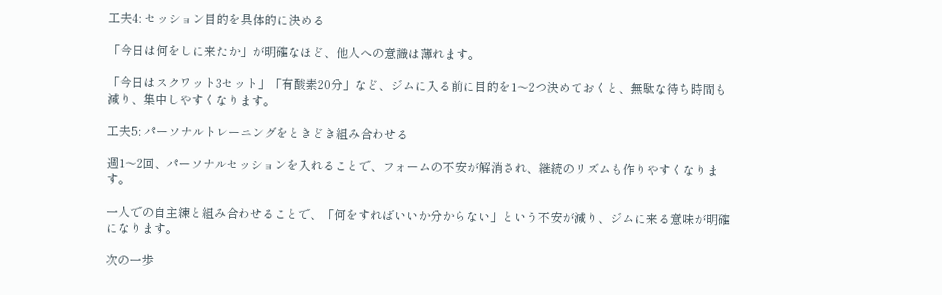工夫4: セッション目的を具体的に決める

「今日は何をしに来たか」が明確なほど、他人への意識は薄れます。

「今日はスクワット3セット」「有酸素20分」など、ジムに入る前に目的を1〜2つ決めておくと、無駄な待ち時間も減り、集中しやすくなります。

工夫5: パーソナルトレーニングをときどき組み合わせる

週1〜2回、パーソナルセッションを入れることで、フォームの不安が解消され、継続のリズムも作りやすくなります。

一人での自主練と組み合わせることで、「何をすればいいか分からない」という不安が減り、ジムに来る意味が明確になります。

次の一歩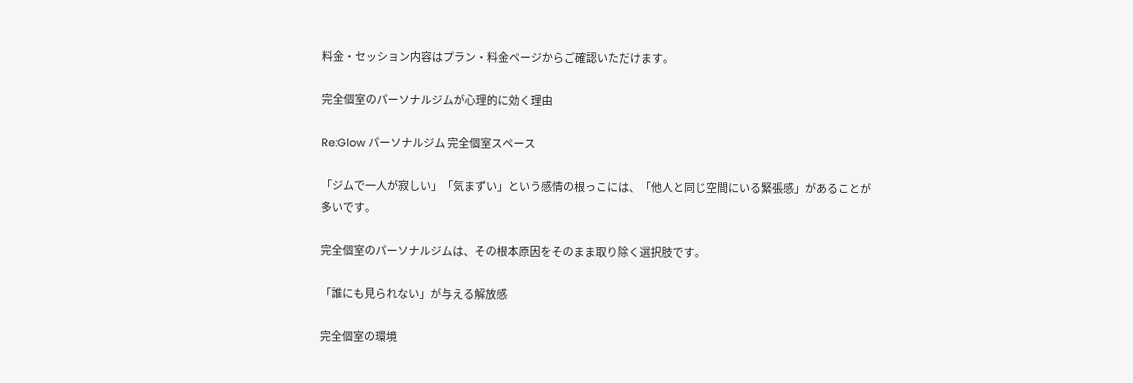料金・セッション内容はプラン・料金ページからご確認いただけます。

完全個室のパーソナルジムが心理的に効く理由

Re:Glow パーソナルジム 完全個室スペース

「ジムで一人が寂しい」「気まずい」という感情の根っこには、「他人と同じ空間にいる緊張感」があることが多いです。

完全個室のパーソナルジムは、その根本原因をそのまま取り除く選択肢です。

「誰にも見られない」が与える解放感

完全個室の環境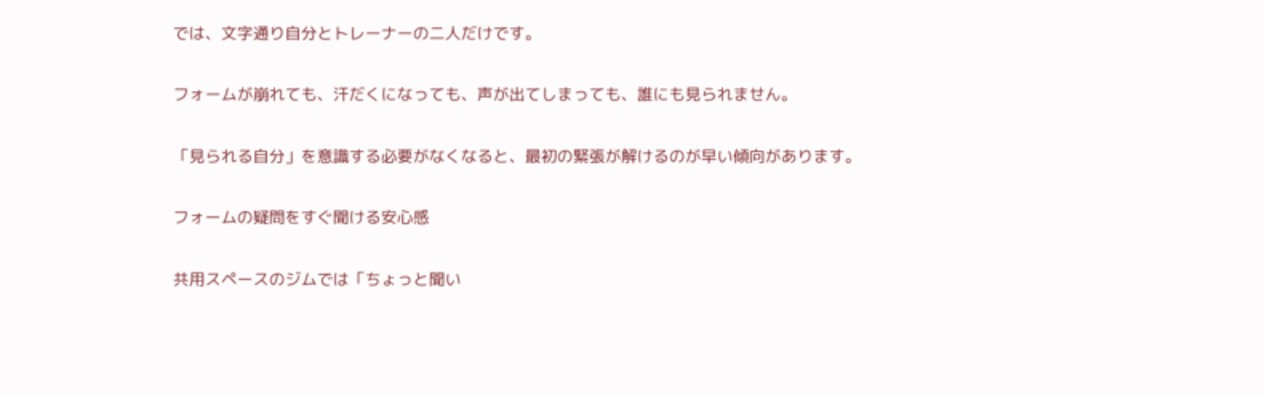では、文字通り自分とトレーナーの二人だけです。

フォームが崩れても、汗だくになっても、声が出てしまっても、誰にも見られません。

「見られる自分」を意識する必要がなくなると、最初の緊張が解けるのが早い傾向があります。

フォームの疑問をすぐ聞ける安心感

共用スペースのジムでは「ちょっと聞い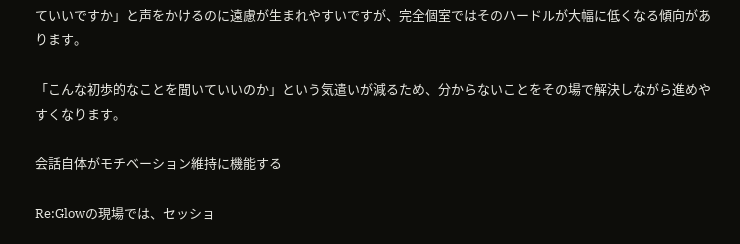ていいですか」と声をかけるのに遠慮が生まれやすいですが、完全個室ではそのハードルが大幅に低くなる傾向があります。

「こんな初歩的なことを聞いていいのか」という気遣いが減るため、分からないことをその場で解決しながら進めやすくなります。

会話自体がモチベーション維持に機能する

Re:Glowの現場では、セッショ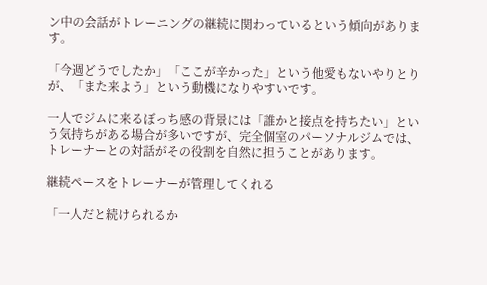ン中の会話がトレーニングの継続に関わっているという傾向があります。

「今週どうでしたか」「ここが辛かった」という他愛もないやりとりが、「また来よう」という動機になりやすいです。

一人でジムに来るぼっち感の背景には「誰かと接点を持ちたい」という気持ちがある場合が多いですが、完全個室のパーソナルジムでは、トレーナーとの対話がその役割を自然に担うことがあります。

継続ペースをトレーナーが管理してくれる

「一人だと続けられるか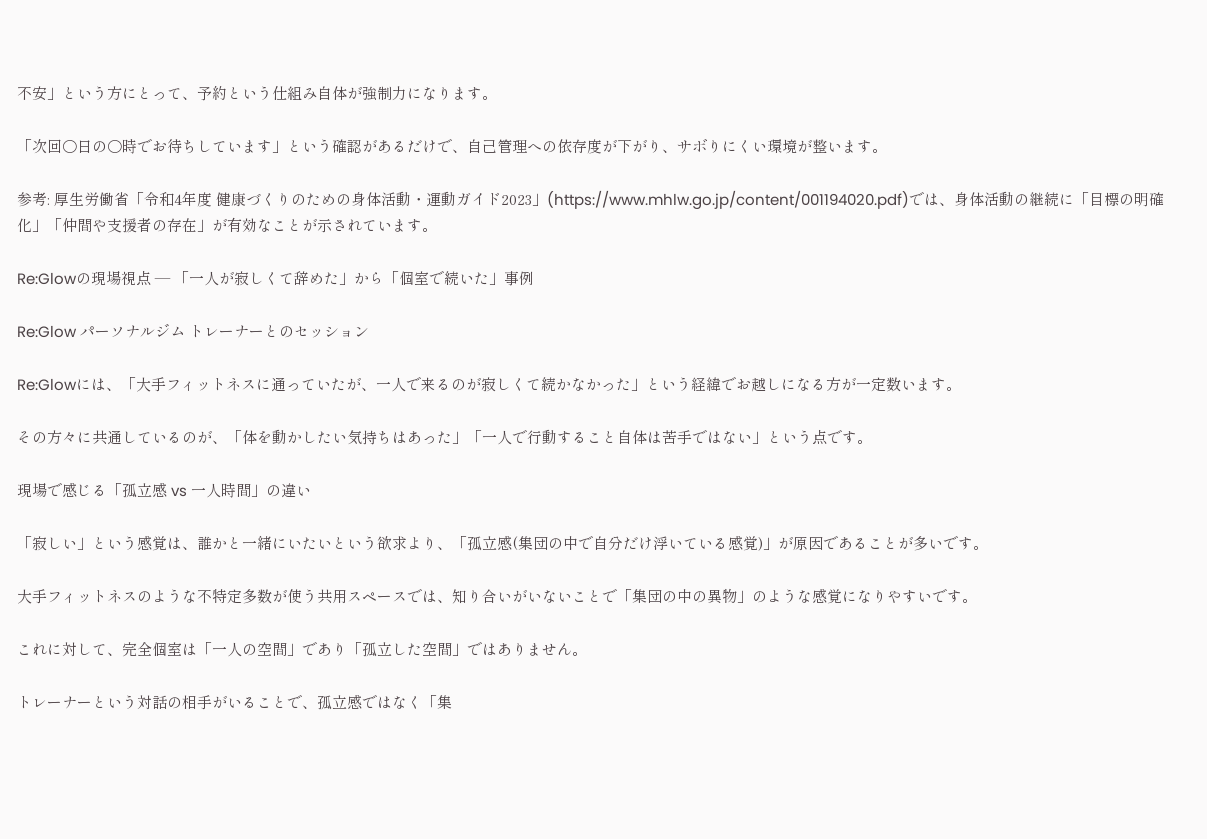不安」という方にとって、予約という仕組み自体が強制力になります。

「次回○日の○時でお待ちしています」という確認があるだけで、自己管理への依存度が下がり、サボりにくい環境が整います。

参考: 厚生労働省「令和4年度 健康づくりのための身体活動・運動ガイド2023」(https://www.mhlw.go.jp/content/001194020.pdf)では、身体活動の継続に「目標の明確化」「仲間や支援者の存在」が有効なことが示されています。

Re:Glowの現場視点 — 「一人が寂しくて辞めた」から「個室で続いた」事例

Re:Glow パーソナルジム トレーナーとのセッション

Re:Glowには、「大手フィットネスに通っていたが、一人で来るのが寂しくて続かなかった」という経緯でお越しになる方が一定数います。

その方々に共通しているのが、「体を動かしたい気持ちはあった」「一人で行動すること自体は苦手ではない」という点です。

現場で感じる「孤立感 vs 一人時間」の違い

「寂しい」という感覚は、誰かと一緒にいたいという欲求より、「孤立感(集団の中で自分だけ浮いている感覚)」が原因であることが多いです。

大手フィットネスのような不特定多数が使う共用スペースでは、知り合いがいないことで「集団の中の異物」のような感覚になりやすいです。

これに対して、完全個室は「一人の空間」であり「孤立した空間」ではありません。

トレーナーという対話の相手がいることで、孤立感ではなく「集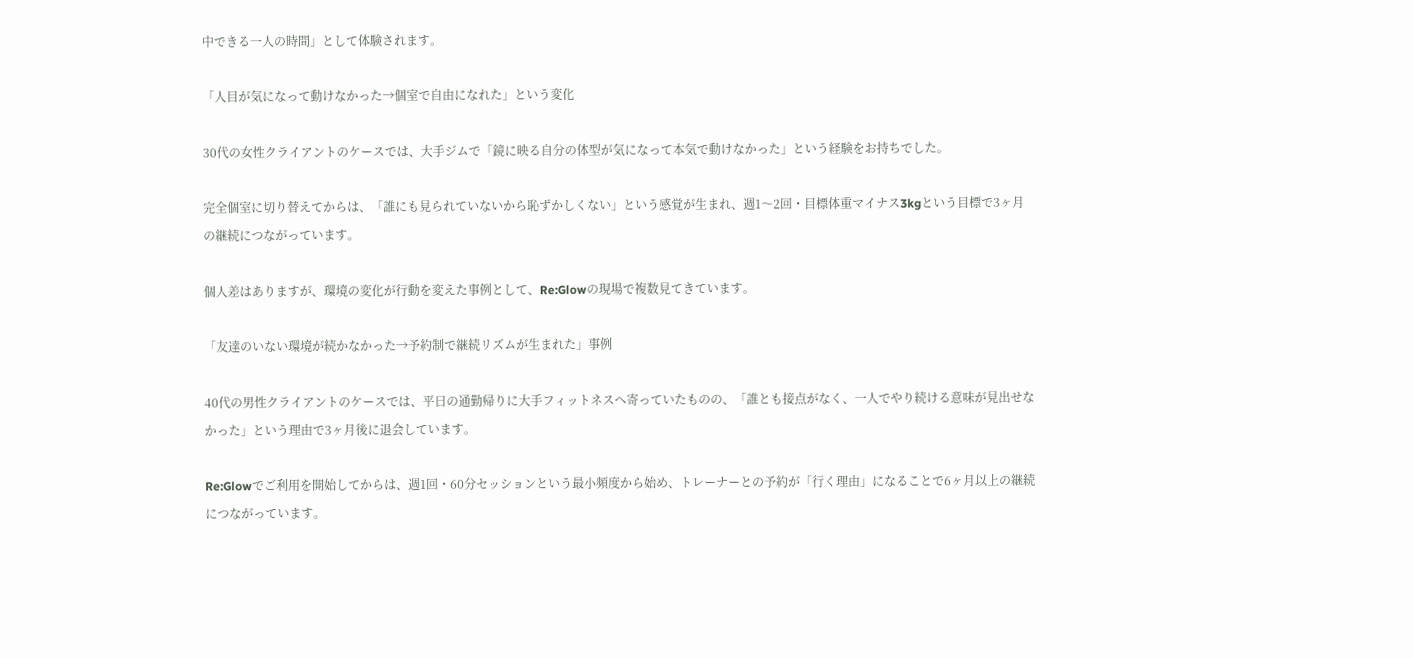中できる一人の時間」として体験されます。

「人目が気になって動けなかった→個室で自由になれた」という変化

30代の女性クライアントのケースでは、大手ジムで「鏡に映る自分の体型が気になって本気で動けなかった」という経験をお持ちでした。

完全個室に切り替えてからは、「誰にも見られていないから恥ずかしくない」という感覚が生まれ、週1〜2回・目標体重マイナス3kgという目標で3ヶ月の継続につながっています。

個人差はありますが、環境の変化が行動を変えた事例として、Re:Glowの現場で複数見てきています。

「友達のいない環境が続かなかった→予約制で継続リズムが生まれた」事例

40代の男性クライアントのケースでは、平日の通勤帰りに大手フィットネスへ寄っていたものの、「誰とも接点がなく、一人でやり続ける意味が見出せなかった」という理由で3ヶ月後に退会しています。

Re:Glowでご利用を開始してからは、週1回・60分セッションという最小頻度から始め、トレーナーとの予約が「行く理由」になることで6ヶ月以上の継続につながっています。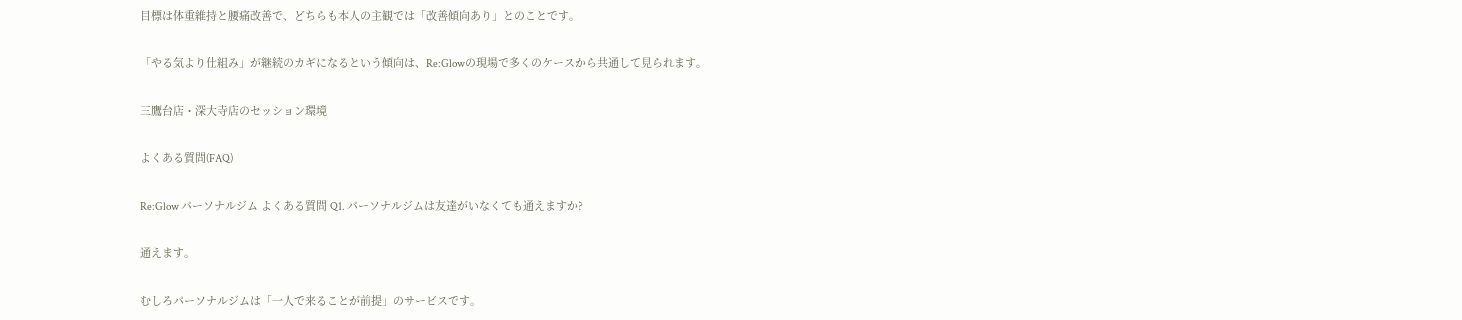目標は体重維持と腰痛改善で、どちらも本人の主観では「改善傾向あり」とのことです。

「やる気より仕組み」が継続のカギになるという傾向は、Re:Glowの現場で多くのケースから共通して見られます。

三鷹台店・深大寺店のセッション環境

よくある質問(FAQ)

Re:Glow パーソナルジム よくある質問 Q1. パーソナルジムは友達がいなくても通えますか?

通えます。

むしろパーソナルジムは「一人で来ることが前提」のサービスです。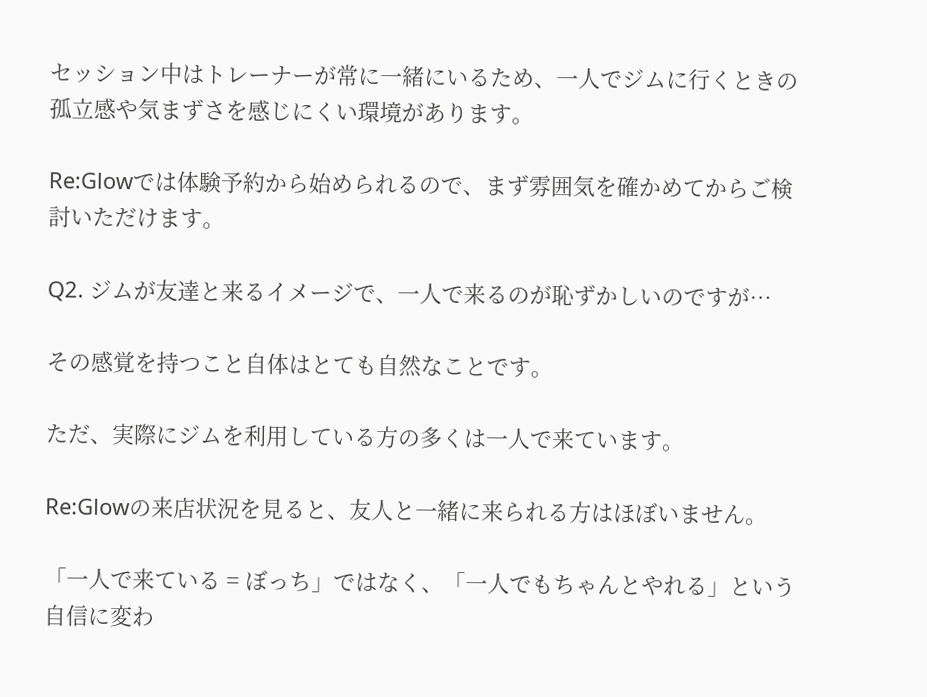セッション中はトレーナーが常に一緒にいるため、一人でジムに行くときの孤立感や気まずさを感じにくい環境があります。

Re:Glowでは体験予約から始められるので、まず雰囲気を確かめてからご検討いただけます。

Q2. ジムが友達と来るイメージで、一人で来るのが恥ずかしいのですが…

その感覚を持つこと自体はとても自然なことです。

ただ、実際にジムを利用している方の多くは一人で来ています。

Re:Glowの来店状況を見ると、友人と一緒に来られる方はほぼいません。

「一人で来ている = ぼっち」ではなく、「一人でもちゃんとやれる」という自信に変わ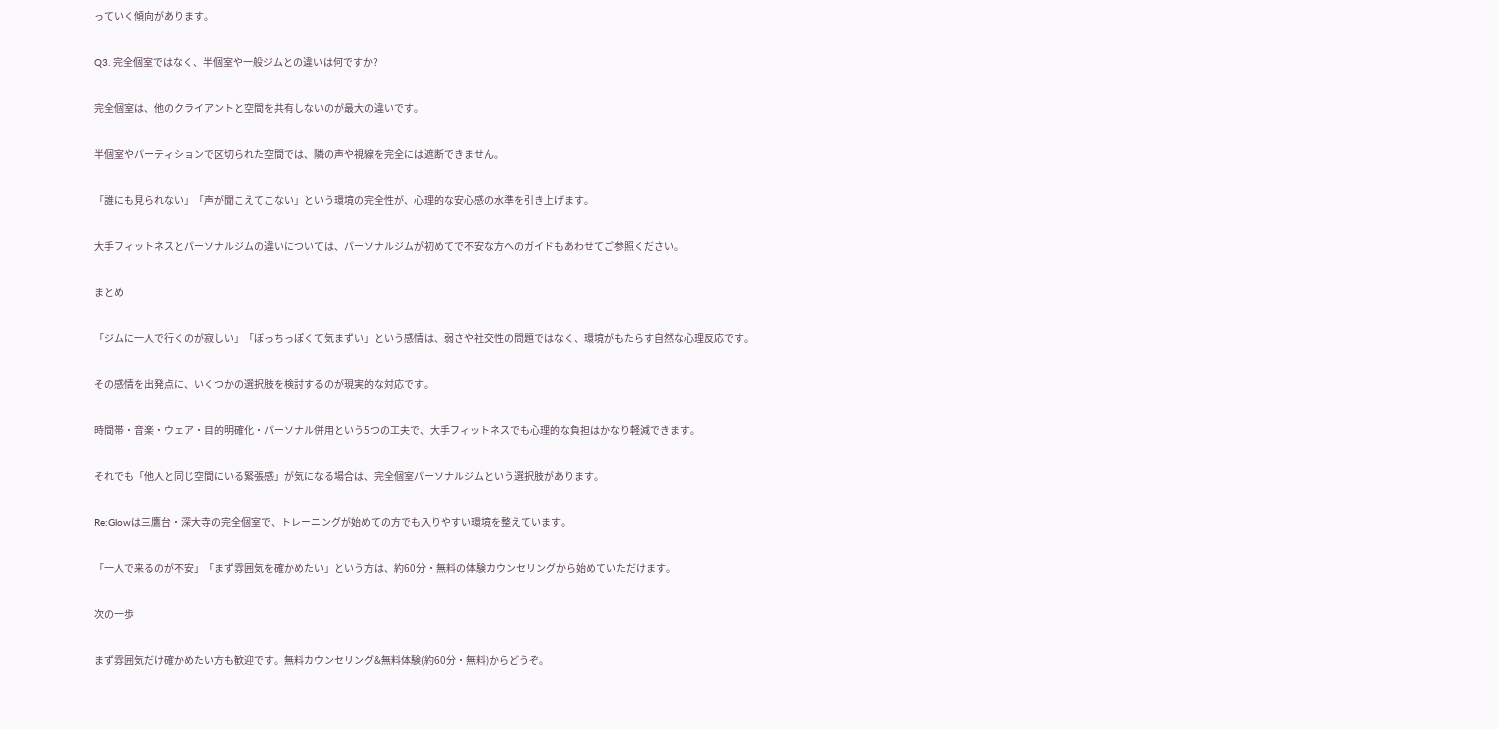っていく傾向があります。

Q3. 完全個室ではなく、半個室や一般ジムとの違いは何ですか?

完全個室は、他のクライアントと空間を共有しないのが最大の違いです。

半個室やパーティションで区切られた空間では、隣の声や視線を完全には遮断できません。

「誰にも見られない」「声が聞こえてこない」という環境の完全性が、心理的な安心感の水準を引き上げます。

大手フィットネスとパーソナルジムの違いについては、パーソナルジムが初めてで不安な方へのガイドもあわせてご参照ください。

まとめ

「ジムに一人で行くのが寂しい」「ぼっちっぽくて気まずい」という感情は、弱さや社交性の問題ではなく、環境がもたらす自然な心理反応です。

その感情を出発点に、いくつかの選択肢を検討するのが現実的な対応です。

時間帯・音楽・ウェア・目的明確化・パーソナル併用という5つの工夫で、大手フィットネスでも心理的な負担はかなり軽減できます。

それでも「他人と同じ空間にいる緊張感」が気になる場合は、完全個室パーソナルジムという選択肢があります。

Re:Glowは三鷹台・深大寺の完全個室で、トレーニングが始めての方でも入りやすい環境を整えています。

「一人で来るのが不安」「まず雰囲気を確かめたい」という方は、約60分・無料の体験カウンセリングから始めていただけます。

次の一歩

まず雰囲気だけ確かめたい方も歓迎です。無料カウンセリング&無料体験(約60分・無料)からどうぞ。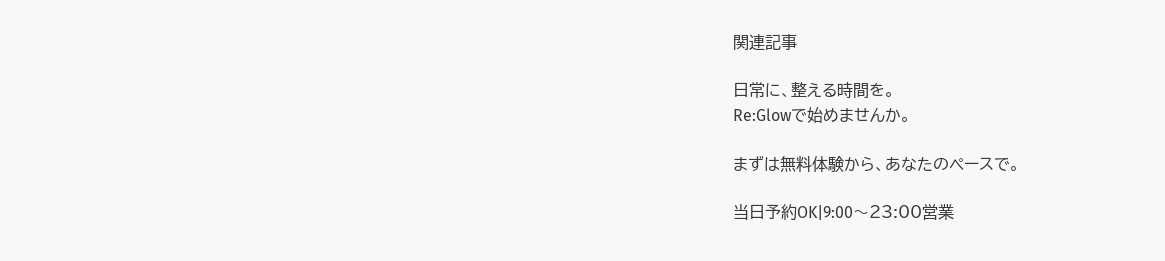関連記事

日常に、整える時間を。
Re:Glowで始めませんか。

まずは無料体験から、あなたのペースで。

当日予約OK|9:00〜23:00営業